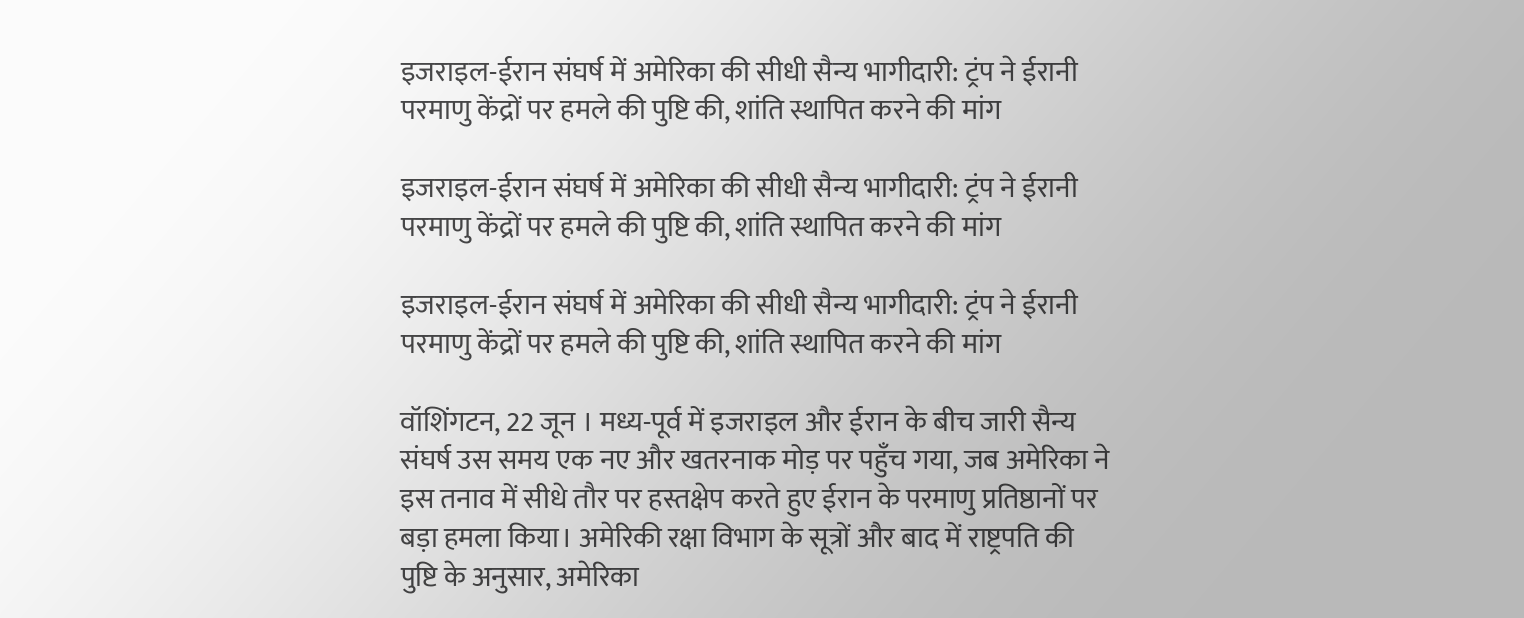इजराइल-ईरान संघर्ष में अमेरिका की सीधी सैन्य भागीदारी: ट्रंप ने ईरानी परमाणु केंद्रों पर हमले की पुष्टि की, शांति स्थापित करने की मांग

इजराइल-ईरान संघर्ष में अमेरिका की सीधी सैन्य भागीदारी: ट्रंप ने ईरानी परमाणु केंद्रों पर हमले की पुष्टि की, शांति स्थापित करने की मांग

इजराइल-ईरान संघर्ष में अमेरिका की सीधी सैन्य भागीदारी: ट्रंप ने ईरानी परमाणु केंद्रों पर हमले की पुष्टि की, शांति स्थापित करने की मांग

वॉशिंगटन, 22 जून । मध्य-पूर्व में इजराइल और ईरान के बीच जारी सैन्य संघर्ष उस समय एक नए और खतरनाक मोड़ पर पहुँच गया, जब अमेरिका ने इस तनाव में सीधे तौर पर हस्तक्षेप करते हुए ईरान के परमाणु प्रतिष्ठानों पर बड़ा हमला किया। अमेरिकी रक्षा विभाग के सूत्रों और बाद में राष्ट्रपति की पुष्टि के अनुसार, अमेरिका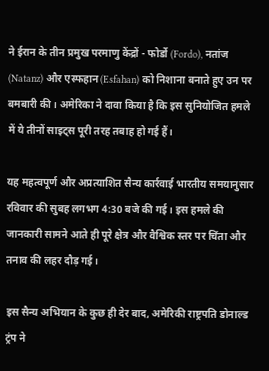ने ईरान के तीन प्रमुख परमाणु केंद्रों - फोर्डो (Fordo), नतांज (Natanz) और एस्फहान (Esfahan) को निशाना बनाते हुए उन पर बमबारी की। अमेरिका ने दावा किया है कि इस सुनियोजित हमले में ये तीनों साइट्स पूरी तरह तबाह हो गई हैं।

यह महत्वपूर्ण और अप्रत्याशित सैन्य कार्रवाई भारतीय समयानुसार रविवार की सुबह लगभग 4:30 बजे की गई। इस हमले की जानकारी सामने आते ही पूरे क्षेत्र और वैश्विक स्तर पर चिंता और तनाव की लहर दौड़ गई।

इस सैन्य अभियान के कुछ ही देर बाद, अमेरिकी राष्ट्रपति डोनाल्ड ट्रंप ने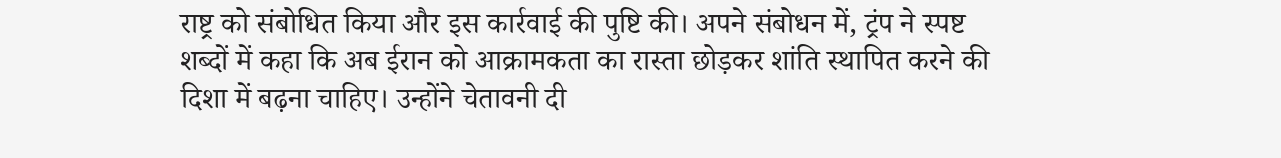राष्ट्र को संबोधित किया और इस कार्रवाई की पुष्टि की। अपने संबोधन में, ट्रंप ने स्पष्ट शब्दों में कहा कि अब ईरान को आक्रामकता का रास्ता छोड़कर शांति स्थापित करने की दिशा में बढ़ना चाहिए। उन्होंने चेतावनी दी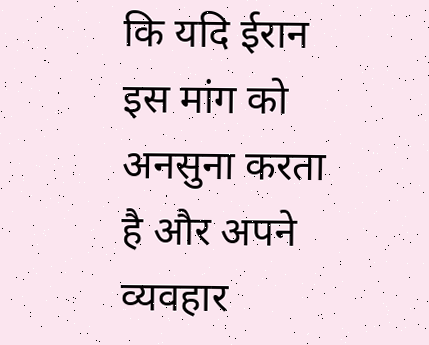कि यदि ईरान इस मांग को अनसुना करता है और अपने व्यवहार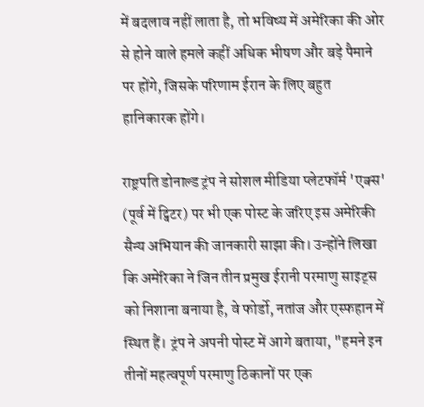में बदलाव नहीं लाता है, तो भविष्य में अमेरिका की ओर से होने वाले हमले कहीं अधिक भीषण और बड़े पैमाने पर होंगे, जिसके परिणाम ईरान के लिए बहुत हानिकारक होंगे।

राष्ट्रपति डोनाल्ड ट्रंप ने सोशल मीडिया प्लेटफॉर्म 'एक्स' (पूर्व में ट्विटर) पर भी एक पोस्ट के जरिए इस अमेरिकी सैन्य अभियान की जानकारी साझा की। उन्होंने लिखा कि अमेरिका ने जिन तीन प्रमुख ईरानी परमाणु साइट्स को निशाना बनाया है, वे फोर्डो, नतांज और एस्फहान में स्थित हैं। ट्रंप ने अपनी पोस्ट में आगे बताया, "हमने इन तीनों महत्वपूर्ण परमाणु ठिकानों पर एक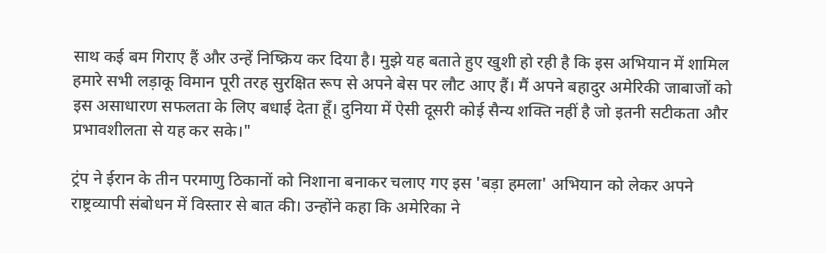साथ कई बम गिराए हैं और उन्हें निष्क्रिय कर दिया है। मुझे यह बताते हुए खुशी हो रही है कि इस अभियान में शामिल हमारे सभी लड़ाकू विमान पूरी तरह सुरक्षित रूप से अपने बेस पर लौट आए हैं। मैं अपने बहादुर अमेरिकी जाबाजों को इस असाधारण सफलता के लिए बधाई देता हूँ। दुनिया में ऐसी दूसरी कोई सैन्य शक्ति नहीं है जो इतनी सटीकता और प्रभावशीलता से यह कर सके।"

ट्रंप ने ईरान के तीन परमाणु ठिकानों को निशाना बनाकर चलाए गए इस 'बड़ा हमला' अभियान को लेकर अपने राष्ट्रव्यापी संबोधन में विस्तार से बात की। उन्होंने कहा कि अमेरिका ने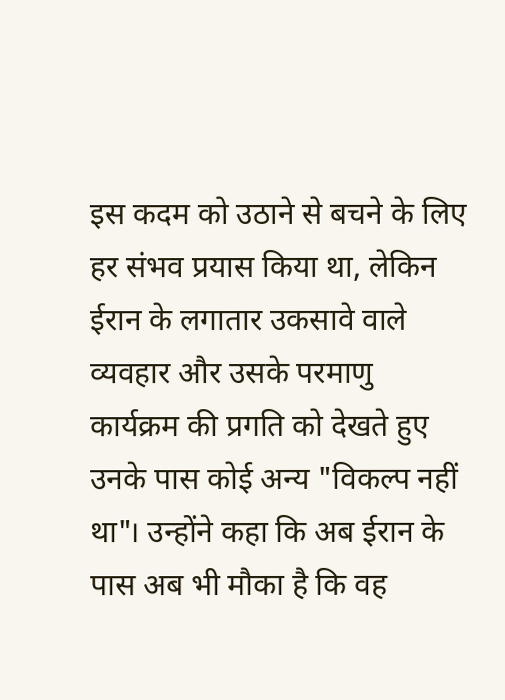इस कदम को उठाने से बचने के लिए हर संभव प्रयास किया था, लेकिन ईरान के लगातार उकसावे वाले व्यवहार और उसके परमाणु कार्यक्रम की प्रगति को देखते हुए उनके पास कोई अन्य "विकल्प नहीं था"। उन्होंने कहा कि अब ईरान के पास अब भी मौका है कि वह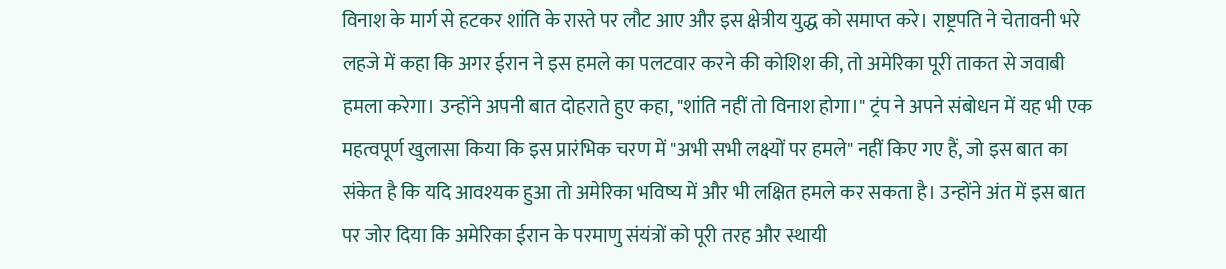विनाश के मार्ग से हटकर शांति के रास्ते पर लौट आए और इस क्षेत्रीय युद्ध को समाप्त करे। राष्ट्रपति ने चेतावनी भरे लहजे में कहा कि अगर ईरान ने इस हमले का पलटवार करने की कोशिश की, तो अमेरिका पूरी ताकत से जवाबी हमला करेगा। उन्होंने अपनी बात दोहराते हुए कहा, "शांति नहीं तो विनाश होगा।" ट्रंप ने अपने संबोधन में यह भी एक महत्वपूर्ण खुलासा किया कि इस प्रारंभिक चरण में "अभी सभी लक्ष्यों पर हमले" नहीं किए गए हैं, जो इस बात का संकेत है कि यदि आवश्यक हुआ तो अमेरिका भविष्य में और भी लक्षित हमले कर सकता है। उन्होंने अंत में इस बात पर जोर दिया कि अमेरिका ईरान के परमाणु संयंत्रों को पूरी तरह और स्थायी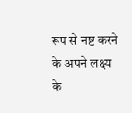रूप से नष्ट करने के अपने लक्ष्य के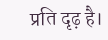प्रति दृढ़ है।